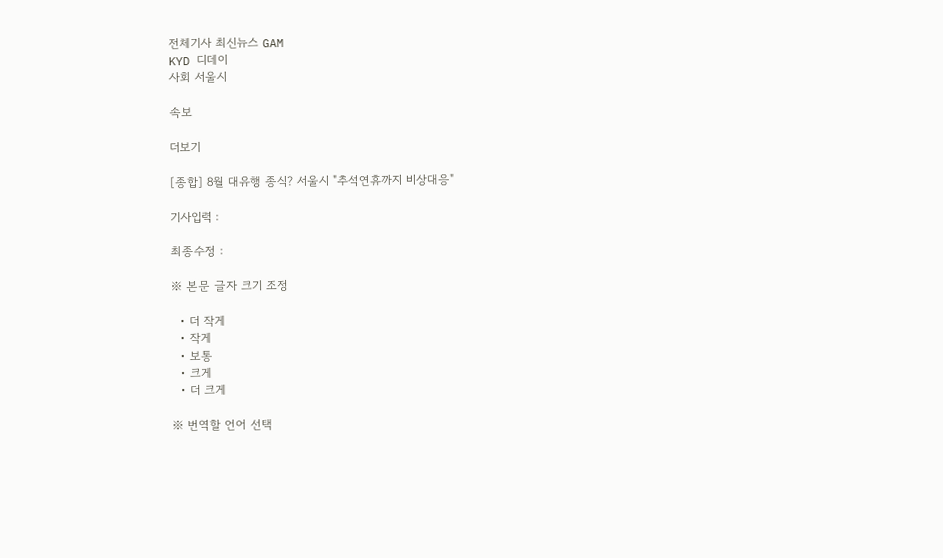전체기사 최신뉴스 GAM
KYD 디데이
사회 서울시

속보

더보기

[종합] 8월 대유행 종식? 서울시 "추석연휴까지 비상대응"

기사입력 :

최종수정 :

※ 본문 글자 크기 조정

  • 더 작게
  • 작게
  • 보통
  • 크게
  • 더 크게

※ 번역할 언어 선택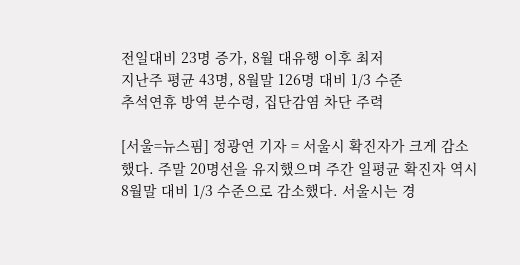전일대비 23명 증가, 8월 대유행 이후 최저
지난주 평균 43명, 8월말 126명 대비 1/3 수준
추석연휴 방역 분수령, 집단감염 차단 주력

[서울=뉴스핌] 정광연 기자 = 서울시 확진자가 크게 감소했다. 주말 20명선을 유지했으며 주간 일평균 확진자 역시 8월말 대비 1/3 수준으로 감소했다. 서울시는 경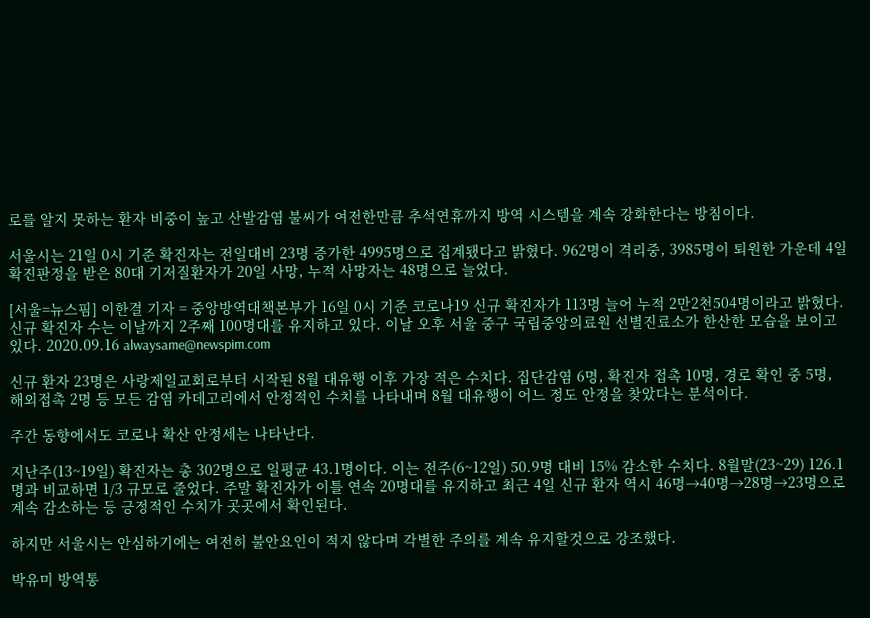로를 알지 못하는 환자 비중이 높고 산발감염 불씨가 여전한만큼 추석연휴까지 방역 시스템을 계속 강화한다는 방침이다.

서울시는 21일 0시 기준 확진자는 전일대비 23명 증가한 4995명으로 집계됐다고 밝혔다. 962명이 격리중, 3985명이 퇴원한 가운데 4일 확진판정을 받은 80대 기저질환자가 20일 사망, 누적 사망자는 48명으로 늘었다.

[서울=뉴스핌] 이한결 기자 = 중앙방역대책본부가 16일 0시 기준 코로나19 신규 확진자가 113명 늘어 누적 2만2천504명이라고 밝혔다. 신규 확진자 수는 이날까지 2주째 100명대를 유지하고 있다. 이날 오후 서울 중구 국립중앙의료원 선별진료소가 한산한 모습을 보이고 있다. 2020.09.16 alwaysame@newspim.com

신규 환자 23명은 사랑제일교회로부터 시작된 8월 대유행 이후 가장 적은 수치다. 집단감염 6명, 확진자 접촉 10명, 경로 확인 중 5명, 해외접촉 2명 등 모든 감염 카데고리에서 안정적인 수치를 나타내며 8월 대유행이 어느 정도 안정을 찾았다는 분석이다.

주간 동향에서도 코로나 확산 안정세는 나타난다.

지난주(13~19일) 확진자는 총 302명으로 일평균 43.1명이다. 이는 전주(6~12일) 50.9명 대비 15% 감소한 수치다. 8월말(23~29) 126.1명과 비교하면 1/3 규모로 줄었다. 주말 확진자가 이틀 연속 20명대를 유지하고 최근 4일 신규 환자 역시 46명→40명→28명→23명으로 계속 감소하는 등 긍정적인 수치가 곳곳에서 확인된다.

하지만 서울시는 안심하기에는 여전히 불안요인이 적지 않다며 각별한 주의를 계속 유지할것으로 강조했다.

박유미 방역통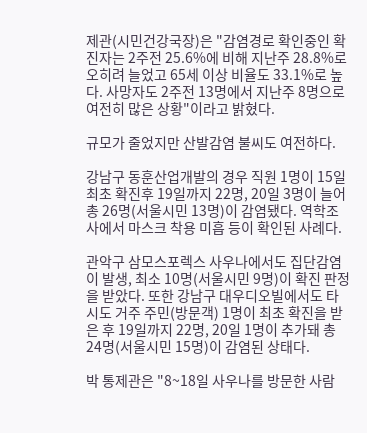제관(시민건강국장)은 "감염경로 확인중인 확진자는 2주전 25.6%에 비해 지난주 28.8%로 오히려 늘었고 65세 이상 비율도 33.1%로 높다. 사망자도 2주전 13명에서 지난주 8명으로 여전히 많은 상황"이라고 밝혔다.

규모가 줄었지만 산발감염 불씨도 여전하다.

강남구 동훈산업개발의 경우 직원 1명이 15일 최초 확진후 19일까지 22명, 20일 3명이 늘어 총 26명(서울시민 13명)이 감염됐다. 역학조사에서 마스크 착용 미흡 등이 확인된 사례다.

관악구 삼모스포렉스 사우나에서도 집단감염이 발생, 최소 10명(서울시민 9명)이 확진 판정을 받았다. 또한 강남구 대우디오빌에서도 타시도 거주 주민(방문객) 1명이 최초 확진을 받은 후 19일까지 22명, 20일 1명이 추가돼 총 24명(서울시민 15명)이 감염된 상태다.

박 통제관은 "8~18일 사우나를 방문한 사람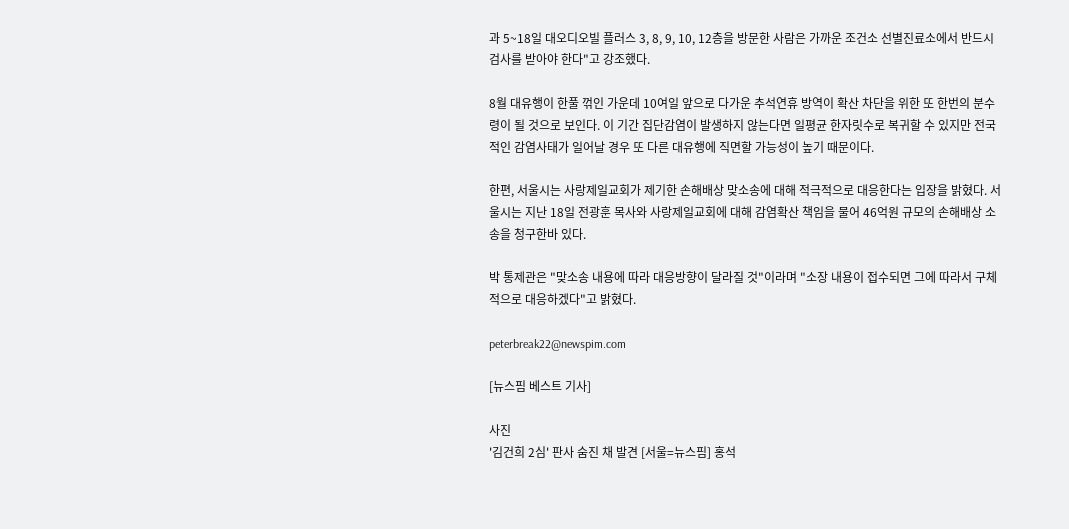과 5~18일 대오디오빌 플러스 3, 8, 9, 10, 12층을 방문한 사람은 가까운 조건소 선별진료소에서 반드시 검사를 받아야 한다"고 강조했다.

8월 대유행이 한풀 꺾인 가운데 10여일 앞으로 다가운 추석연휴 방역이 확산 차단을 위한 또 한번의 분수령이 될 것으로 보인다. 이 기간 집단감염이 발생하지 않는다면 일평균 한자릿수로 복귀할 수 있지만 전국적인 감염사태가 일어날 경우 또 다른 대유행에 직면할 가능성이 높기 때문이다.

한편, 서울시는 사랑제일교회가 제기한 손해배상 맞소송에 대해 적극적으로 대응한다는 입장을 밝혔다. 서울시는 지난 18일 전광훈 목사와 사랑제일교회에 대해 감염확산 책임을 물어 46억원 규모의 손해배상 소송을 청구한바 있다.

박 통제관은 "맞소송 내용에 따라 대응방향이 달라질 것"이라며 "소장 내용이 접수되면 그에 따라서 구체적으로 대응하겠다"고 밝혔다.

peterbreak22@newspim.com

[뉴스핌 베스트 기사]

사진
'김건희 2심' 판사 숨진 채 발견 [서울=뉴스핌] 홍석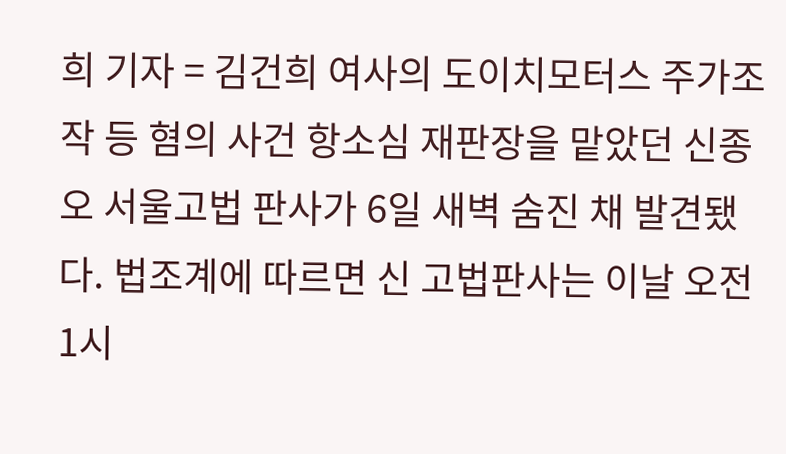희 기자 = 김건희 여사의 도이치모터스 주가조작 등 혐의 사건 항소심 재판장을 맡았던 신종오 서울고법 판사가 6일 새벽 숨진 채 발견됐다. 법조계에 따르면 신 고법판사는 이날 오전 1시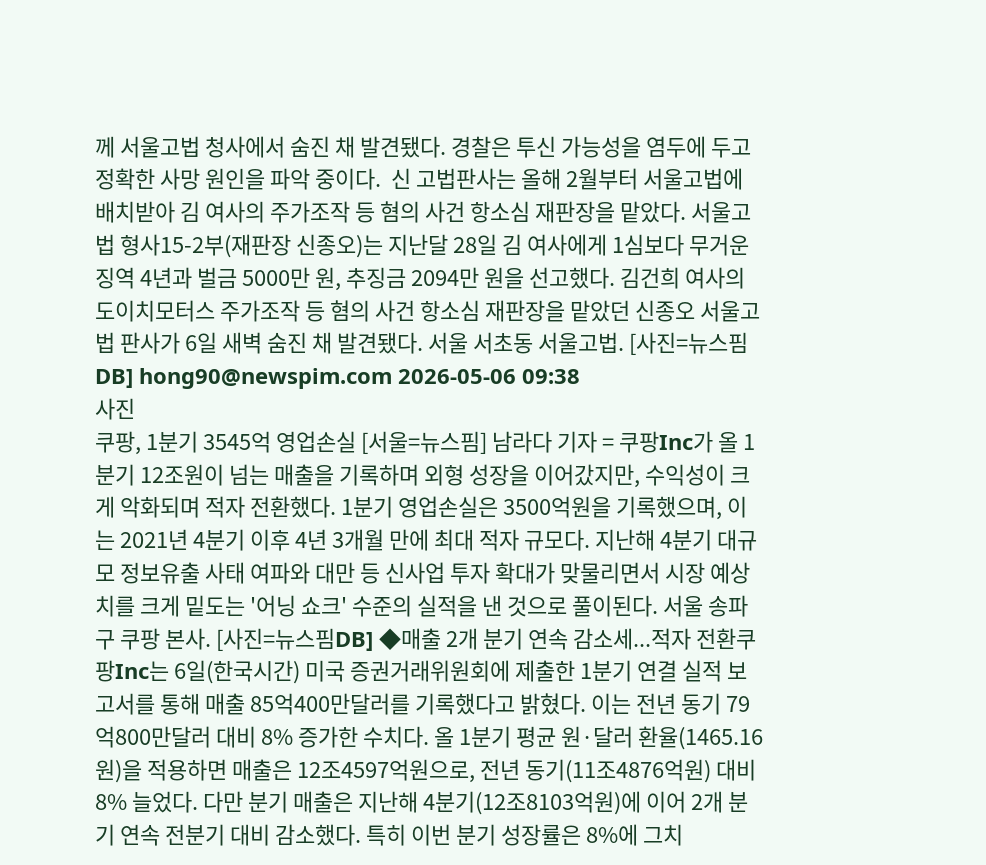께 서울고법 청사에서 숨진 채 발견됐다. 경찰은 투신 가능성을 염두에 두고 정확한 사망 원인을 파악 중이다.  신 고법판사는 올해 2월부터 서울고법에 배치받아 김 여사의 주가조작 등 혐의 사건 항소심 재판장을 맡았다. 서울고법 형사15-2부(재판장 신종오)는 지난달 28일 김 여사에게 1심보다 무거운 징역 4년과 벌금 5000만 원, 추징금 2094만 원을 선고했다. 김건희 여사의 도이치모터스 주가조작 등 혐의 사건 항소심 재판장을 맡았던 신종오 서울고법 판사가 6일 새벽 숨진 채 발견됐다. 서울 서초동 서울고법. [사진=뉴스핌DB] hong90@newspim.com 2026-05-06 09:38
사진
쿠팡, 1분기 3545억 영업손실 [서울=뉴스핌] 남라다 기자 = 쿠팡Inc가 올 1분기 12조원이 넘는 매출을 기록하며 외형 성장을 이어갔지만, 수익성이 크게 악화되며 적자 전환했다. 1분기 영업손실은 3500억원을 기록했으며, 이는 2021년 4분기 이후 4년 3개월 만에 최대 적자 규모다. 지난해 4분기 대규모 정보유출 사태 여파와 대만 등 신사업 투자 확대가 맞물리면서 시장 예상치를 크게 밑도는 '어닝 쇼크' 수준의 실적을 낸 것으로 풀이된다. 서울 송파구 쿠팡 본사. [사진=뉴스핌DB] ◆매출 2개 분기 연속 감소세...적자 전환쿠팡Inc는 6일(한국시간) 미국 증권거래위원회에 제출한 1분기 연결 실적 보고서를 통해 매출 85억400만달러를 기록했다고 밝혔다. 이는 전년 동기 79억800만달러 대비 8% 증가한 수치다. 올 1분기 평균 원·달러 환율(1465.16원)을 적용하면 매출은 12조4597억원으로, 전년 동기(11조4876억원) 대비 8% 늘었다. 다만 분기 매출은 지난해 4분기(12조8103억원)에 이어 2개 분기 연속 전분기 대비 감소했다. 특히 이번 분기 성장률은 8%에 그치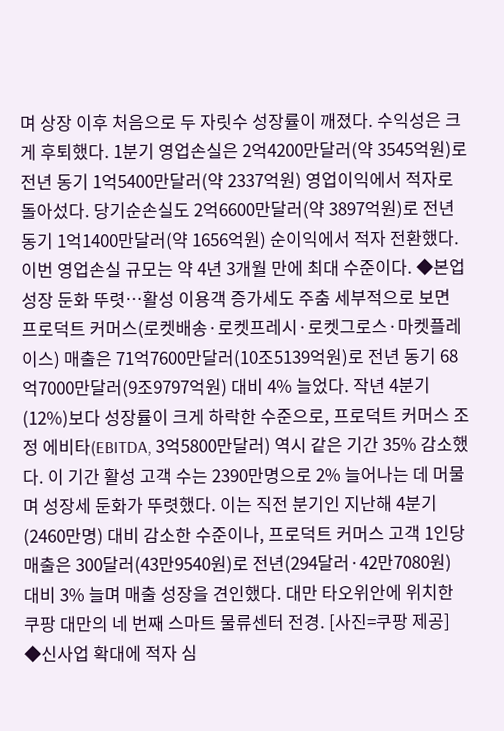며 상장 이후 처음으로 두 자릿수 성장률이 깨졌다. 수익성은 크게 후퇴했다. 1분기 영업손실은 2억4200만달러(약 3545억원)로 전년 동기 1억5400만달러(약 2337억원) 영업이익에서 적자로 돌아섰다. 당기순손실도 2억6600만달러(약 3897억원)로 전년 동기 1억1400만달러(약 1656억원) 순이익에서 적자 전환했다. 이번 영업손실 규모는 약 4년 3개월 만에 최대 수준이다. ◆본업 성장 둔화 뚜렷…활성 이용객 증가세도 주춤 세부적으로 보면 프로덕트 커머스(로켓배송·로켓프레시·로켓그로스·마켓플레이스) 매출은 71억7600만달러(10조5139억원)로 전년 동기 68억7000만달러(9조9797억원) 대비 4% 늘었다. 작년 4분기(12%)보다 성장률이 크게 하락한 수준으로, 프로덕트 커머스 조정 에비타(EBITDA, 3억5800만달러) 역시 같은 기간 35% 감소했다. 이 기간 활성 고객 수는 2390만명으로 2% 늘어나는 데 머물며 성장세 둔화가 뚜렷했다. 이는 직전 분기인 지난해 4분기(2460만명) 대비 감소한 수준이나, 프로덕트 커머스 고객 1인당 매출은 300달러(43만9540원)로 전년(294달러·42만7080원) 대비 3% 늘며 매출 성장을 견인했다. 대만 타오위안에 위치한 쿠팡 대만의 네 번째 스마트 물류센터 전경. [사진=쿠팡 제공]  ◆신사업 확대에 적자 심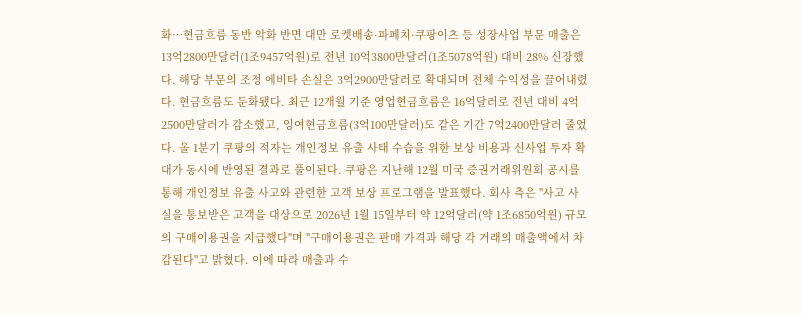화…현금흐름 동반 악화 반면 대만 로켓배송·파페치·쿠팡이츠 등 성장사업 부문 매출은 13억2800만달러(1조9457억원)로 전년 10억3800만달러(1조5078억원) 대비 28% 신장했다. 해당 부문의 조정 에비타 손실은 3억2900만달러로 확대되며 전체 수익성을 끌어내렸다. 현금흐름도 둔화됐다. 최근 12개월 기준 영업현금흐름은 16억달러로 전년 대비 4억2500만달러가 감소했고, 잉여현금흐름(3억100만달러)도 같은 기간 7억2400만달러 줄었다. 올 1분기 쿠팡의 적자는 개인정보 유출 사태 수습을 위한 보상 비용과 신사업 투자 확대가 동시에 반영된 결과로 풀이된다. 쿠팡은 지난해 12월 미국 증권거래위원회 공시를 통해 개인정보 유출 사고와 관련한 고객 보상 프로그램을 발표했다. 회사 측은 "사고 사실을 통보받은 고객을 대상으로 2026년 1월 15일부터 약 12억달러(약 1조6850억원) 규모의 구매이용권을 지급했다"며 "구매이용권은 판매 가격과 해당 각 거래의 매출액에서 차감된다"고 밝혔다. 이에 따라 매출과 수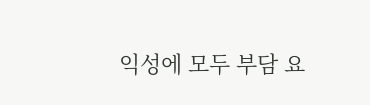익성에 모두 부담 요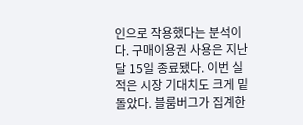인으로 작용했다는 분석이다. 구매이용권 사용은 지난달 15일 종료됐다. 이번 실적은 시장 기대치도 크게 밑돌았다. 블룸버그가 집계한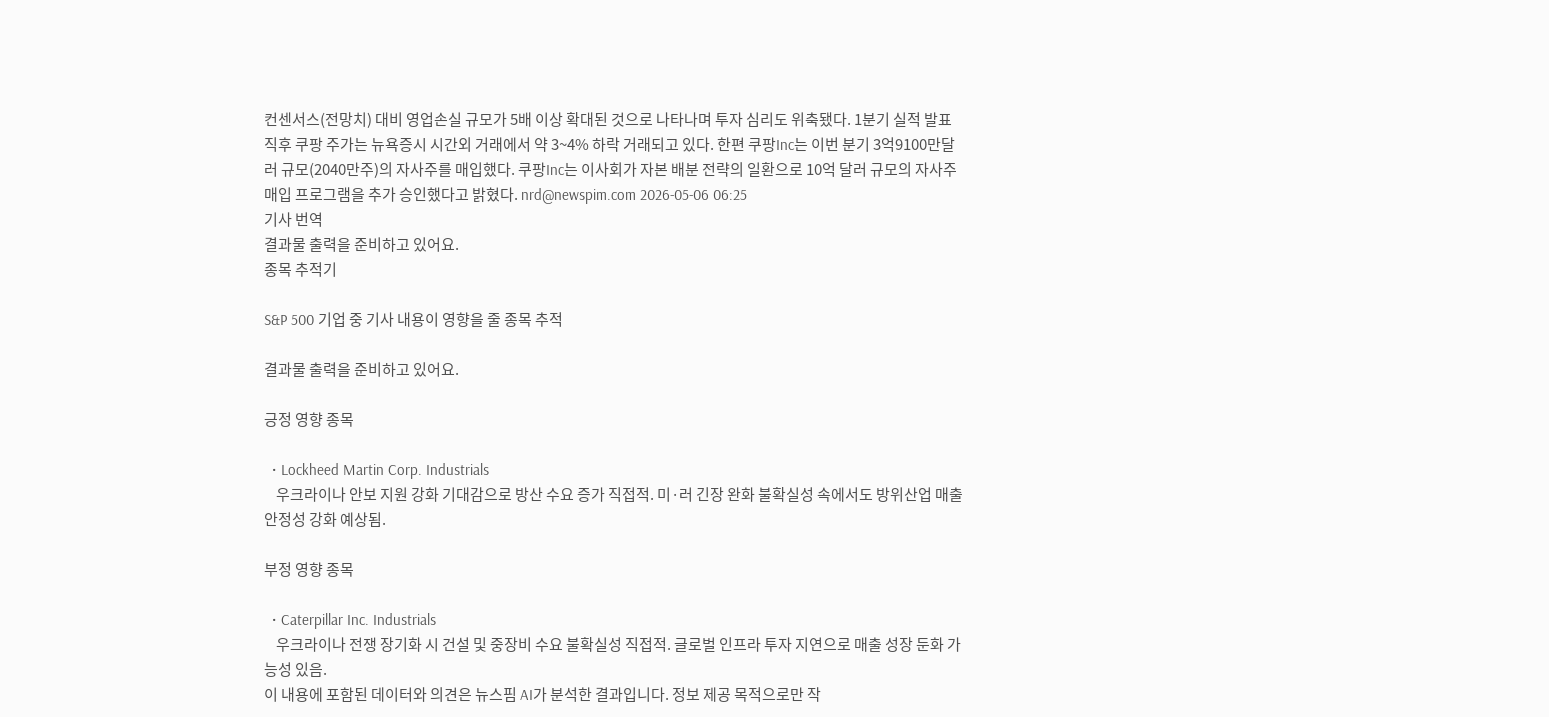컨센서스(전망치) 대비 영업손실 규모가 5배 이상 확대된 것으로 나타나며 투자 심리도 위축됐다. 1분기 실적 발표 직후 쿠팡 주가는 뉴욕증시 시간외 거래에서 약 3~4% 하락 거래되고 있다. 한편 쿠팡Inc는 이번 분기 3억9100만달러 규모(2040만주)의 자사주를 매입했다. 쿠팡Inc는 이사회가 자본 배분 전략의 일환으로 10억 달러 규모의 자사주 매입 프로그램을 추가 승인했다고 밝혔다. nrd@newspim.com 2026-05-06 06:25
기사 번역
결과물 출력을 준비하고 있어요.
종목 추적기

S&P 500 기업 중 기사 내용이 영향을 줄 종목 추적

결과물 출력을 준비하고 있어요.

긍정 영향 종목

  • Lockheed Martin Corp. Industrials
    우크라이나 안보 지원 강화 기대감으로 방산 수요 증가 직접적. 미·러 긴장 완화 불확실성 속에서도 방위산업 매출 안정성 강화 예상됨.

부정 영향 종목

  • Caterpillar Inc. Industrials
    우크라이나 전쟁 장기화 시 건설 및 중장비 수요 불확실성 직접적. 글로벌 인프라 투자 지연으로 매출 성장 둔화 가능성 있음.
이 내용에 포함된 데이터와 의견은 뉴스핌 AI가 분석한 결과입니다. 정보 제공 목적으로만 작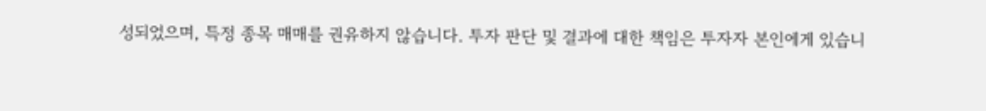성되었으며, 특정 종목 매매를 권유하지 않습니다. 투자 판단 및 결과에 대한 책임은 투자자 본인에게 있습니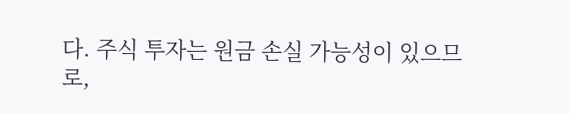다. 주식 투자는 원금 손실 가능성이 있으므로,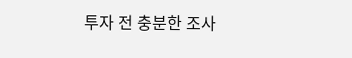투자 전 충분한 조사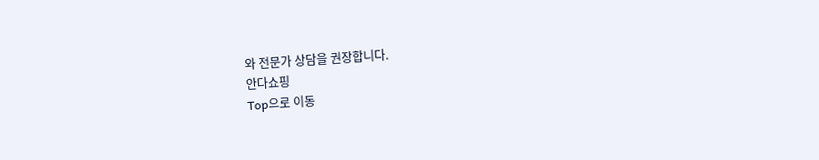와 전문가 상담을 권장합니다.
안다쇼핑
Top으로 이동